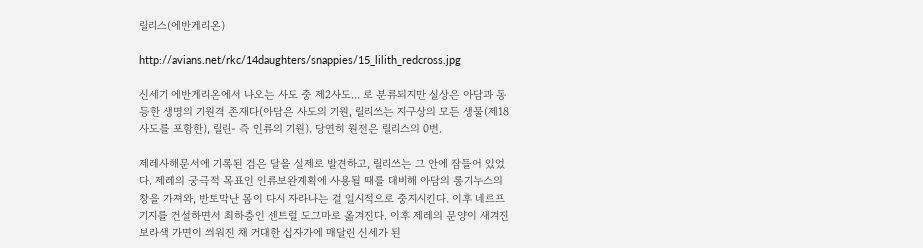릴리스(에반게리온)

http://avians.net/rkc/14daughters/snappies/15_lilith_redcross.jpg

신세기 에반게리온에서 나오는 사도 중 제2사도... 로 분류되지만 실상은 아담과 동등한 생명의 기원격 존재다(아담은 사도의 기원, 릴리쓰는 지구상의 모든 생물(제18사도를 포함한), 릴린- 즉 인류의 기원). 당연히 원전은 릴리스의 0번.

제레사해문서에 기록된 검은 달을 실제로 발견하고, 릴리쓰는 그 안에 잠들어 있었다. 제레의 궁극적 목표인 인류보완계획에 사용될 때를 대비해 아담의 롱기누스의 창을 가져와, 반토막난 몸이 다시 자라나는 걸 일시적으로 중지시킨다. 이후 네르프 기지를 건설하면서 최하층인 센트럴 도그마로 옮겨진다. 이후 제레의 문양이 새겨진 보라색 가면이 씌워진 채 거대한 십자가에 매달린 신세가 된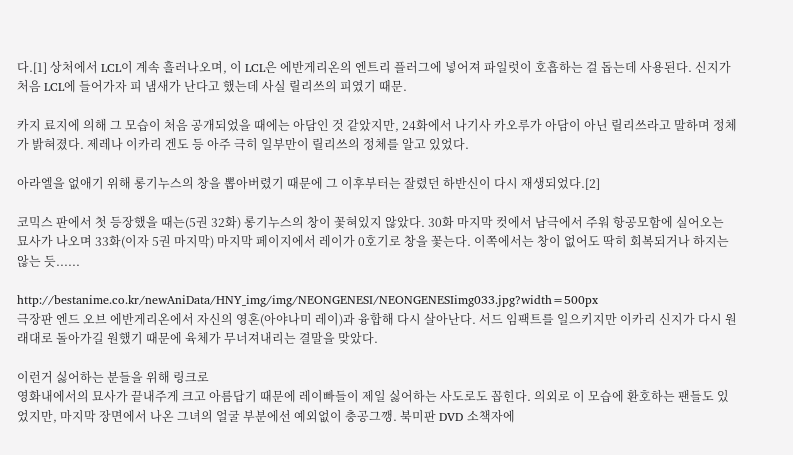다.[1] 상처에서 LCL이 계속 흘러나오며, 이 LCL은 에반게리온의 엔트리 플러그에 넣어져 파일럿이 호흡하는 걸 돕는데 사용된다. 신지가 처음 LCL에 들어가자 피 냄새가 난다고 했는데 사실 릴리쓰의 피였기 때문.

카지 료지에 의해 그 모습이 처음 공개되었을 때에는 아담인 것 같았지만, 24화에서 나기사 카오루가 아담이 아닌 릴리쓰라고 말하며 정체가 밝혀졌다. 제레나 이카리 겐도 등 아주 극히 일부만이 릴리쓰의 정체를 알고 있었다.

아라엘을 없애기 위해 롱기누스의 창을 뽑아버렸기 때문에 그 이후부터는 잘렸던 하반신이 다시 재생되었다.[2]

코믹스 판에서 첫 등장했을 때는(5권 32화) 롱기누스의 창이 꽃혀있지 않았다. 30화 마지막 컷에서 남극에서 주워 항공모함에 실어오는 묘사가 나오며 33화(이자 5권 마지막) 마지막 페이지에서 레이가 0호기로 창을 꽃는다. 이쪽에서는 창이 없어도 딱히 회복되거나 하지는 않는 듯......

http://bestanime.co.kr/newAniData/HNY_img/img/NEONGENESI/NEONGENESIimg033.jpg?width=500px
극장판 엔드 오브 에반게리온에서 자신의 영혼(아야나미 레이)과 융합해 다시 살아난다. 서드 임팩트를 일으키지만 이카리 신지가 다시 원래대로 돌아가길 원했기 때문에 육체가 무너져내리는 결말을 맞았다.

이런거 싫어하는 분들을 위해 링크로
영화내에서의 묘사가 끝내주게 크고 아름답기 때문에 레이빠들이 제일 싫어하는 사도로도 꼽힌다. 의외로 이 모습에 환호하는 팬들도 있었지만, 마지막 장면에서 나온 그녀의 얼굴 부분에선 예외없이 충공그깽. 북미판 DVD 소책자에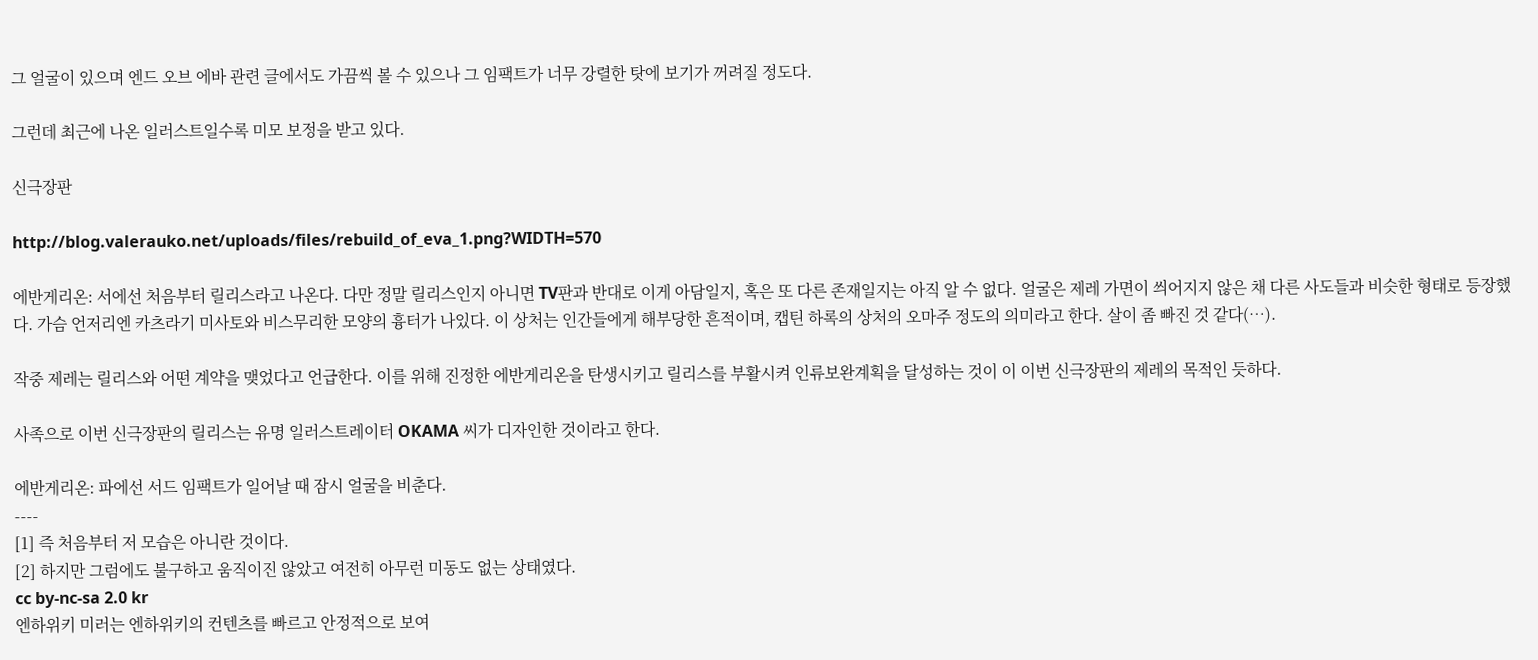그 얼굴이 있으며 엔드 오브 에바 관련 글에서도 가끔씩 볼 수 있으나 그 임팩트가 너무 강렬한 탓에 보기가 꺼려질 정도다.

그런데 최근에 나온 일러스트일수록 미모 보정을 받고 있다.

신극장판

http://blog.valerauko.net/uploads/files/rebuild_of_eva_1.png?WIDTH=570

에반게리온: 서에선 처음부터 릴리스라고 나온다. 다만 정말 릴리스인지 아니면 TV판과 반대로 이게 아담일지, 혹은 또 다른 존재일지는 아직 알 수 없다. 얼굴은 제레 가면이 씌어지지 않은 채 다른 사도들과 비슷한 형태로 등장했다. 가슴 언저리엔 카츠라기 미사토와 비스무리한 모양의 흉터가 나있다. 이 상처는 인간들에게 해부당한 흔적이며, 캡틴 하록의 상처의 오마주 정도의 의미라고 한다. 살이 좀 빠진 것 같다(…).

작중 제레는 릴리스와 어떤 계약을 맺었다고 언급한다. 이를 위해 진정한 에반게리온을 탄생시키고 릴리스를 부활시켜 인류보완계획을 달성하는 것이 이 이번 신극장판의 제레의 목적인 듯하다.

사족으로 이번 신극장판의 릴리스는 유명 일러스트레이터 OKAMA 씨가 디자인한 것이라고 한다.

에반게리온: 파에선 서드 임팩트가 일어날 때 잠시 얼굴을 비춘다.
----
[1] 즉 처음부터 저 모습은 아니란 것이다.
[2] 하지만 그럼에도 불구하고 움직이진 않았고 여전히 아무런 미동도 없는 상태였다.
cc by-nc-sa 2.0 kr
엔하위키 미러는 엔하위키의 컨텐츠를 빠르고 안정적으로 보여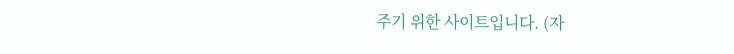주기 위한 사이트입니다. (자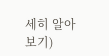세히 알아보기)